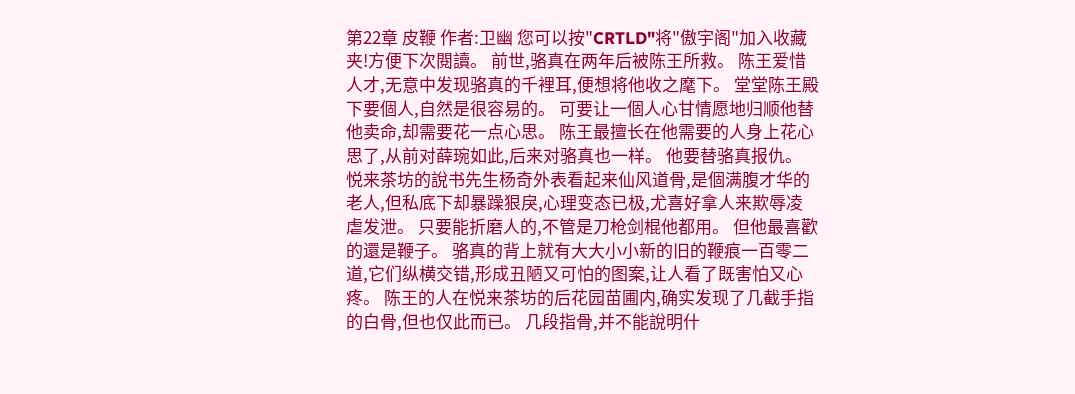第22章 皮鞭 作者:卫幽 您可以按"CRTLD"将"傲宇阁"加入收藏夹!方便下次閱讀。 前世,骆真在两年后被陈王所救。 陈王爱惜人才,无意中发现骆真的千裡耳,便想将他收之麾下。 堂堂陈王殿下要個人,自然是很容易的。 可要让一個人心甘情愿地归顺他替他卖命,却需要花一点心思。 陈王最擅长在他需要的人身上花心思了,从前对薛琬如此,后来对骆真也一样。 他要替骆真报仇。 悦来茶坊的說书先生杨奇外表看起来仙风道骨,是個满腹才华的老人,但私底下却暴躁狠戾,心理变态已极,尤喜好拿人来欺辱凌虐发泄。 只要能折磨人的,不管是刀枪剑棍他都用。 但他最喜歡的還是鞭子。 骆真的背上就有大大小小新的旧的鞭痕一百零二道,它们纵横交错,形成丑陋又可怕的图案,让人看了既害怕又心疼。 陈王的人在悦来茶坊的后花园苗圃内,确实发现了几截手指的白骨,但也仅此而已。 几段指骨,并不能說明什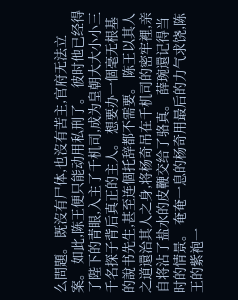么問題。 既沒有尸体,也沒有苦主,官府无法立案。 如此,陈王便只能动用私刑了。 彼时他已经得了陛下的青眼,入主了千机司,成为皇朝大大小小三千名探子背后真正的主人。 想要办一個毫无根基的說书先生,甚至连個托辞都不需要。 陈王以其人之道還治其人之身,将杨奇吊在千机司的密牢裡,亲自将沾了盐水的皮鞭交给了骆真。 薛琬還记得当时的情景。 奄奄一息的杨奇用最后的力气求饶,陈王的紫袍一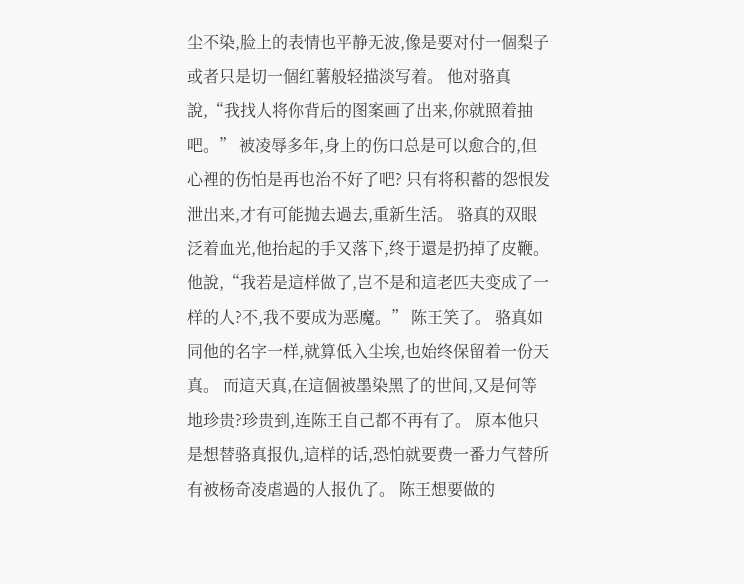尘不染,脸上的表情也平静无波,像是要对付一個梨子或者只是切一個红薯般轻描淡写着。 他对骆真說,“我找人将你背后的图案画了出来,你就照着抽吧。” 被凌辱多年,身上的伤口总是可以愈合的,但心裡的伤怕是再也治不好了吧? 只有将积蓄的怨恨发泄出来,才有可能抛去過去,重新生活。 骆真的双眼泛着血光,他抬起的手又落下,终于還是扔掉了皮鞭。 他說,“我若是這样做了,岂不是和這老匹夫变成了一样的人?不,我不要成为恶魔。” 陈王笑了。 骆真如同他的名字一样,就算低入尘埃,也始终保留着一份天真。 而這天真,在這個被墨染黑了的世间,又是何等地珍贵?珍贵到,连陈王自己都不再有了。 原本他只是想替骆真报仇,這样的话,恐怕就要费一番力气替所有被杨奇凌虐過的人报仇了。 陈王想要做的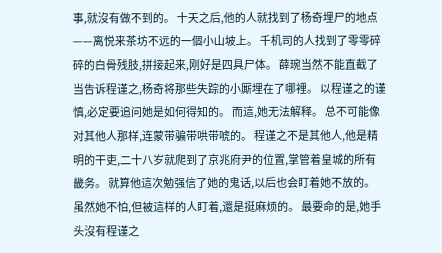事,就沒有做不到的。 十天之后,他的人就找到了杨奇埋尸的地点——离悦来茶坊不远的一個小山坡上。 千机司的人找到了零零碎碎的白骨残肢,拼接起来,刚好是四具尸体。 薛琬当然不能直截了当告诉程谨之,杨奇将那些失踪的小厮埋在了哪裡。 以程谨之的谨慎,必定要追问她是如何得知的。 而這,她无法解释。 总不可能像对其他人那样,连蒙带骗带哄带唬的。 程谨之不是其他人,他是精明的干吏,二十八岁就爬到了京兆府尹的位置,掌管着皇城的所有畿务。 就算他這次勉强信了她的鬼话,以后也会盯着她不放的。 虽然她不怕,但被這样的人盯着,還是挺麻烦的。 最要命的是,她手头沒有程谨之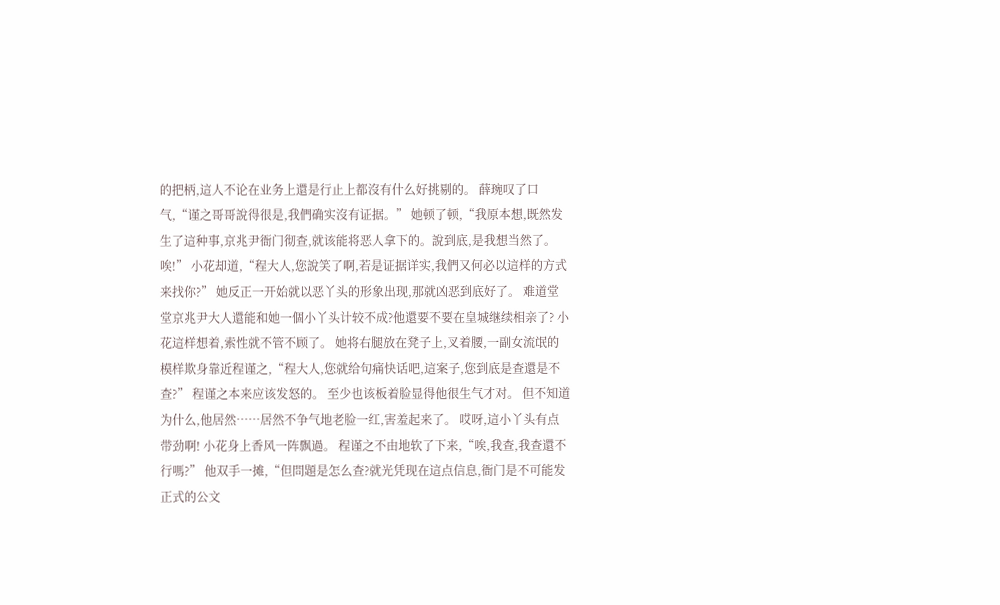的把柄,這人不论在业务上還是行止上都沒有什么好挑剔的。 薛琬叹了口气,“谨之哥哥說得很是,我們确实沒有证据。” 她顿了顿,“我原本想,既然发生了這种事,京兆尹衙门彻查,就该能将恶人拿下的。說到底,是我想当然了。唉!” 小花却道,“程大人,您說笑了啊,若是证据详实,我們又何必以這样的方式来找你?” 她反正一开始就以恶丫头的形象出现,那就凶恶到底好了。 难道堂堂京兆尹大人還能和她一個小丫头计较不成?他還要不要在皇城继续相亲了? 小花這样想着,索性就不管不顾了。 她将右腿放在凳子上,叉着腰,一副女流氓的模样欺身靠近程谨之,“程大人,您就给句痛快话吧,這案子,您到底是查還是不查?” 程谨之本来应该发怒的。 至少也该板着脸显得他很生气才对。 但不知道为什么,他居然……居然不争气地老脸一红,害羞起来了。 哎呀,這小丫头有点带劲啊! 小花身上香风一阵飘過。 程谨之不由地软了下来,“唉,我查,我查還不行嗎?” 他双手一摊,“但問題是怎么查?就光凭现在這点信息,衙门是不可能发正式的公文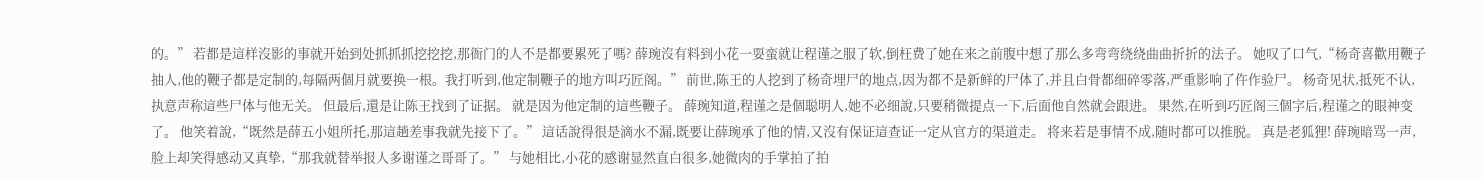的。” 若都是這样沒影的事就开始到处抓抓抓挖挖挖,那衙门的人不是都要累死了嗎? 薛琬沒有料到小花一耍蛮就让程谨之服了软,倒枉费了她在来之前腹中想了那么多弯弯绕绕曲曲折折的法子。 她叹了口气,“杨奇喜歡用鞭子抽人,他的鞭子都是定制的,每隔两個月就要换一根。我打听到,他定制鞭子的地方叫巧匠阁。” 前世,陈王的人挖到了杨奇埋尸的地点,因为都不是新鲜的尸体了,并且白骨都细碎零落,严重影响了仵作验尸。 杨奇见状,抵死不认,执意声称這些尸体与他无关。 但最后,還是让陈王找到了证据。 就是因为他定制的這些鞭子。 薛琬知道,程谨之是個聪明人,她不必细說,只要稍微提点一下,后面他自然就会跟进。 果然,在听到巧匠阁三個字后,程谨之的眼神变了。 他笑着說,“既然是薛五小姐所托,那這趟差事我就先接下了。” 這话說得很是滴水不漏,既要让薛琬承了他的情,又沒有保证這查证一定从官方的渠道走。 将来若是事情不成,随时都可以推脱。 真是老狐狸! 薛琬暗骂一声,脸上却笑得感动又真挚,“那我就替举报人多谢谨之哥哥了。” 与她相比,小花的感谢显然直白很多,她微肉的手掌拍了拍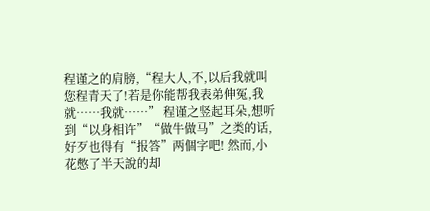程谨之的肩膀,“程大人,不,以后我就叫您程青天了!若是你能帮我表弟伸冤,我就……我就……” 程谨之竖起耳朵,想听到“以身相许”“做牛做马”之类的话,好歹也得有“报答”两個字吧! 然而,小花憋了半天說的却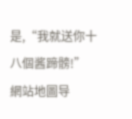是,“我就送你十八個酱蹄髈!” 網站地圖导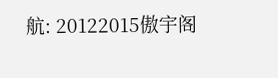航: 20122015傲宇阁